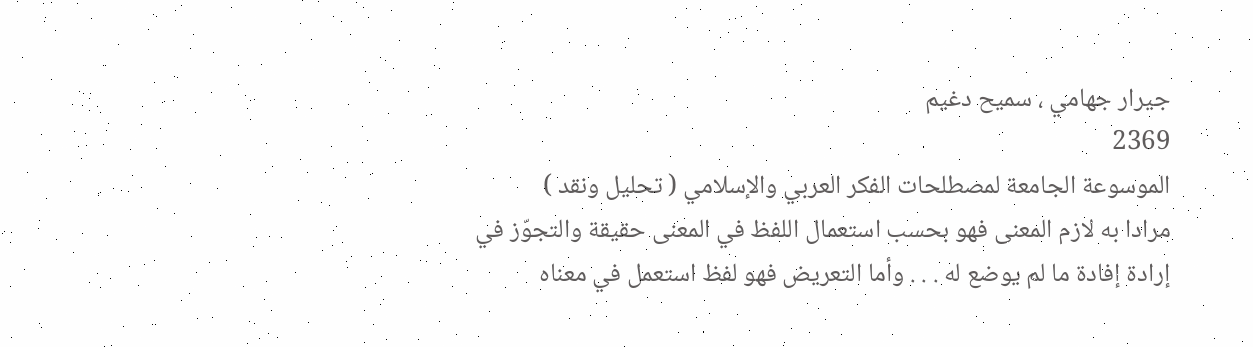جيرار جهامي ، سميح دغيم
2369
الموسوعة الجامعة لمصطلحات الفكر العربي والإسلامي ( تحليل ونقد )
مرادا به لازم المعنى فهو بحسب استعمال اللفظ في المعنى حقيقة والتجوّز في إرادة إفادة ما لم يوضع له . . . وأما التعريض فهو لفظ استعمل في معناه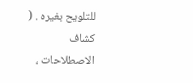للتلويح بغيره . ( كشاف الاصطلاحات ،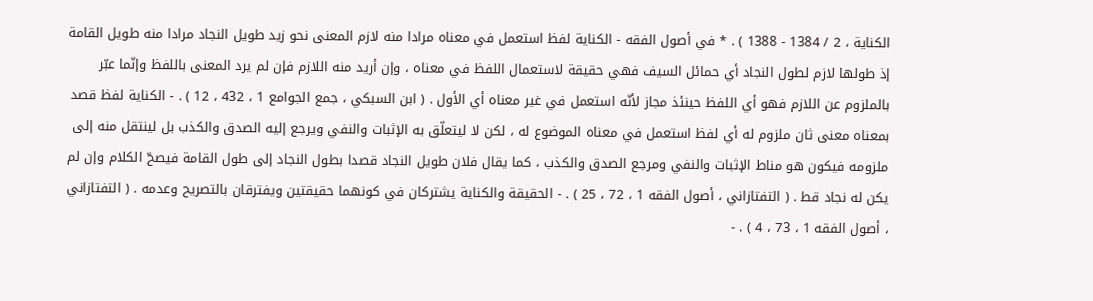الكناية ، 2 / 1384 - 1388 ) . * في أصول الفقه - الكناية لفظ استعمل في معناه مرادا منه لازم المعنى نحو زيد طويل النجاد مرادا منه طويل القامة إذ طولها لازم لطول النجاد أي حمائل السيف فهي حقيقة لاستعمال اللفظ في معناه ، وإن أريد منه اللازم فإن لم يرد المعنى باللفظ وإنّما عبّر بالملزوم عن اللازم فهو أي اللفظ حينئذ مجاز لأنّه استعمل في غير معناه أي الأول . ( ابن السبكي ، جمع الجوامع 1 ، 432 ، 12 ) . - الكناية لفظ قصد بمعناه معنى ثان ملزوم له أي لفظ استعمل في معناه الموضوع له ، لكن لا ليتعلّق به الإثبات والنفي ويرجع إليه الصدق والكذب بل لينتقل منه إلى ملزومه فيكون هو مناط الإثبات والنفي ومرجع الصدق والكذب ، كما يقال فلان طويل النجاد قصدا بطول النجاد إلى طول القامة فيصحّ الكلام وإن لم يكن له نجاد قط . ( التفتازاني ، أصول الفقه 1 ، 72 ، 25 ) . - الحقيقة والكناية يشتركان في كونهما حقيقتين ويفترقان بالتصريح وعدمه . ( التفتازاني ، أصول الفقه 1 ، 73 ، 4 ) . -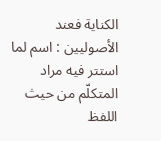الكناية فعند الأصوليين : اسم لما استتر فيه مراد المتكلّم من حيث اللفظ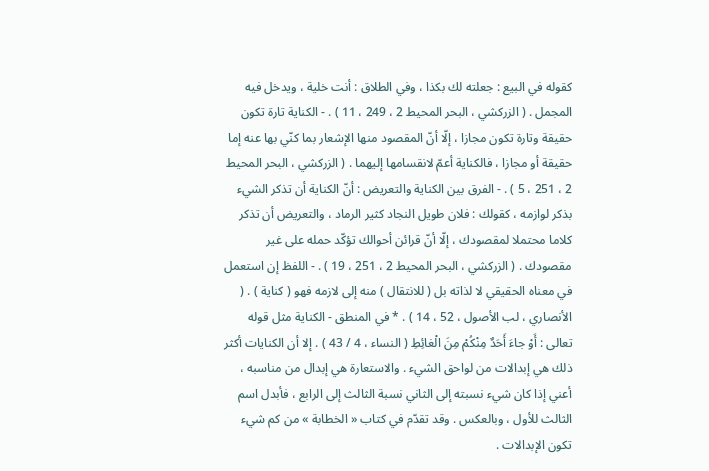كقوله في البيع : جعلته لك بكذا ، وفي الطلاق : أنت خلية ، ويدخل فيه المجمل . ( الزركشي ، البحر المحيط 2 ، 249 ، 11 ) . - الكناية تارة تكون حقيقة وتارة تكون مجازا ، إلّا أنّ المقصود منها الإشعار بما كنّي بها عنه إما حقيقة أو مجازا ، فالكناية أعمّ لانقسامها إليهما . ( الزركشي ، البحر المحيط 2 ، 251 ، 5 ) . - الفرق بين الكناية والتعريض : أنّ الكناية أن تذكر الشيء بذكر لوازمه ، كقولك : فلان طويل النجاد كثير الرماد ، والتعريض أن تذكر كلاما محتملا لمقصودك ، إلّا أنّ قرائن أحوالك تؤكّد حمله على غير مقصودك . ( الزركشي ، البحر المحيط 2 ، 251 ، 19 ) . - اللفظ إن استعمل في معناه الحقيقي لا لذاته بل ( للانتقال ) منه إلى لازمه فهو ( كناية ) . ( الأنصاري ، لب الأصول ، 52 ، 14 ) . * في المنطق - الكناية مثل قوله تعالى : أَوْ جاءَ أَحَدٌ مِنْكُمْ مِنَ الْغائِطِ ( النساء ، 4 / 43 ) . إلا أن الكنايات أكثر ذلك هي إبدالات من لواحق الشيء . والاستعارة هي إبدال من مناسبه ، أعني إذا كان شيء نسبته إلى الثاني نسبة الثالث إلى الرابع ، فأبدل اسم الثالث للأول ، وبالعكس . وقد تقدّم في كتاب « الخطابة » من كم شيء تكون الإبدالات .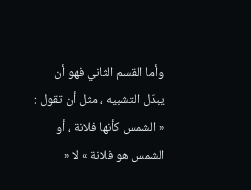وأما القسم الثاني فهو أن يبدّل التشبيه ، مثل أن تقول : « الشمس كأنها فلانة ، أو الشمس هو فلانة » لا «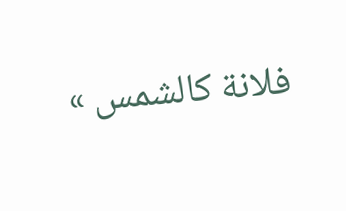فلانة كالشمس »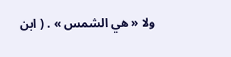ولا « هي الشمس » . ( ابن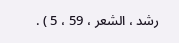رشد ، الشعر ، 59 ، 5 ) .